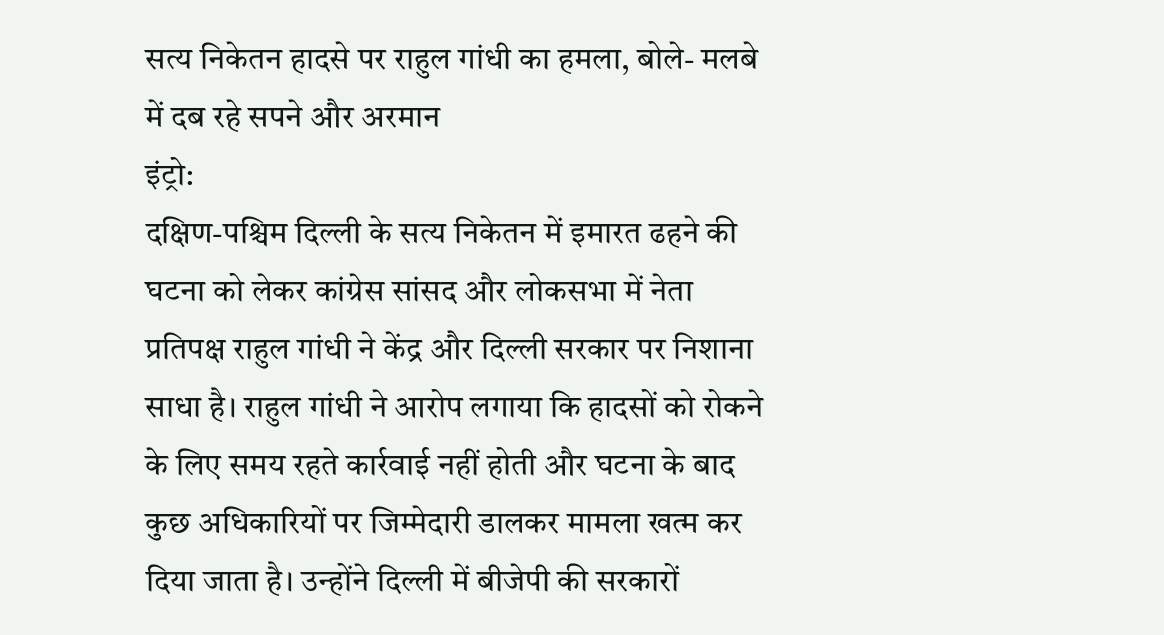सत्य निकेतन हादसे पर राहुल गांधी का हमला, बोले- मलबे में दब रहे सपने और अरमान
इंट्रो:
दक्षिण-पश्चिम दिल्ली के सत्य निकेतन में इमारत ढहने की घटना को लेकर कांग्रेस सांसद और लोकसभा में नेता प्रतिपक्ष राहुल गांधी ने केंद्र और दिल्ली सरकार पर निशाना साधा है। राहुल गांधी ने आरोप लगाया कि हादसों को रोकने के लिए समय रहते कार्रवाई नहीं होती और घटना के बाद कुछ अधिकारियों पर जिम्मेदारी डालकर मामला खत्म कर दिया जाता है। उन्होंने दिल्ली में बीजेपी की सरकारों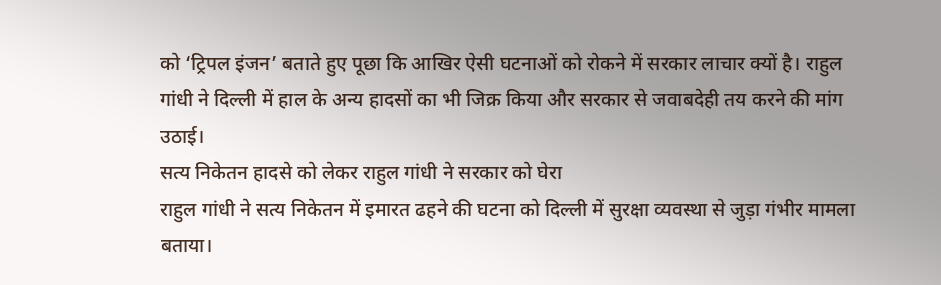को ‘ट्रिपल इंजन’ बताते हुए पूछा कि आखिर ऐसी घटनाओं को रोकने में सरकार लाचार क्यों है। राहुल गांधी ने दिल्ली में हाल के अन्य हादसों का भी जिक्र किया और सरकार से जवाबदेही तय करने की मांग उठाई।
सत्य निकेतन हादसे को लेकर राहुल गांधी ने सरकार को घेरा
राहुल गांधी ने सत्य निकेतन में इमारत ढहने की घटना को दिल्ली में सुरक्षा व्यवस्था से जुड़ा गंभीर मामला बताया।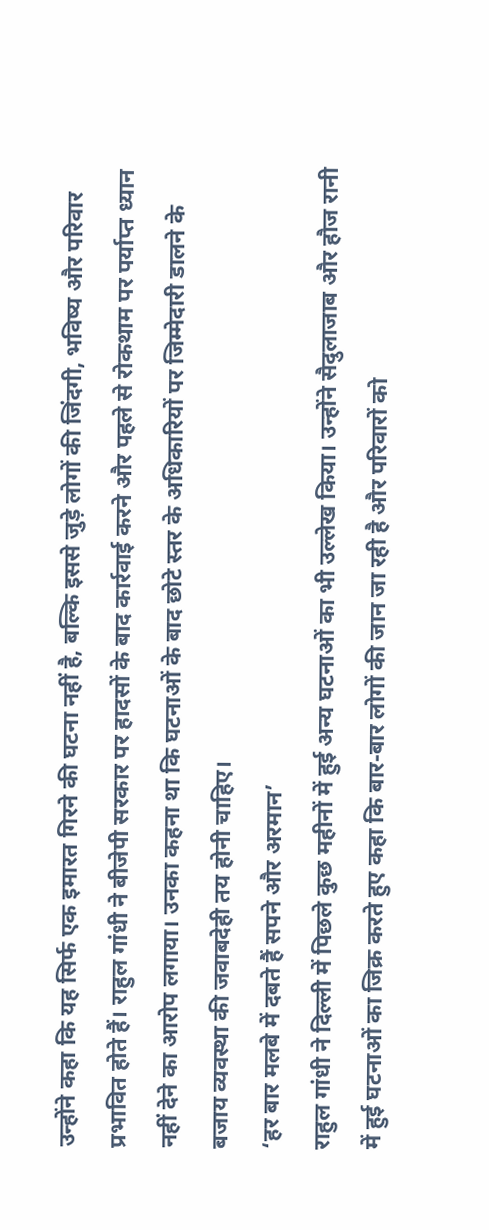उन्होंने कहा कि यह सिर्फ एक इमारत गिरने की घटना नहीं है, बल्कि इससे जुड़े लोगों की जिंदगी, भविष्य और परिवार प्रभावित होते हैं। राहुल गांधी ने बीजेपी सरकार पर हादसों के बाद कार्रवाई करने और पहले से रोकथाम पर पर्याप्त ध्यान नहीं देने का आरोप लगाया। उनका कहना था कि घटनाओं के बाद छोटे स्तर के अधिकारियों पर जिम्मेदारी डालने के बजाय व्यवस्था की जवाबदेही तय होनी चाहिए।
‘हर बार मलबे में दबते हैं सपने और अरमान’
राहुल गांधी ने दिल्ली में पिछले कुछ महीनों में हुई अन्य घटनाओं का भी उल्लेख किया। उन्होंने सैदुलाजाब और हौज रानी में हुई घटनाओं का जिक्र करते हुए कहा कि बार-बार लोगों की जान जा रही है और परिवारों को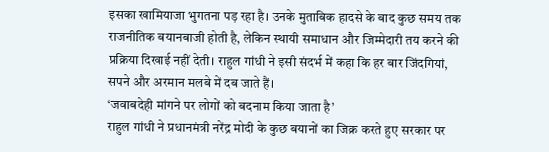इसका खामियाजा भुगतना पड़ रहा है। उनके मुताबिक हादसे के बाद कुछ समय तक राजनीतिक बयानबाजी होती है, लेकिन स्थायी समाधान और जिम्मेदारी तय करने की प्रक्रिया दिखाई नहीं देती। राहुल गांधी ने इसी संदर्भ में कहा कि हर बार जिंदगियां, सपने और अरमान मलबे में दब जाते हैं।
‘जवाबदेही मांगने पर लोगों को बदनाम किया जाता है’
राहुल गांधी ने प्रधानमंत्री नरेंद्र मोदी के कुछ बयानों का जिक्र करते हुए सरकार पर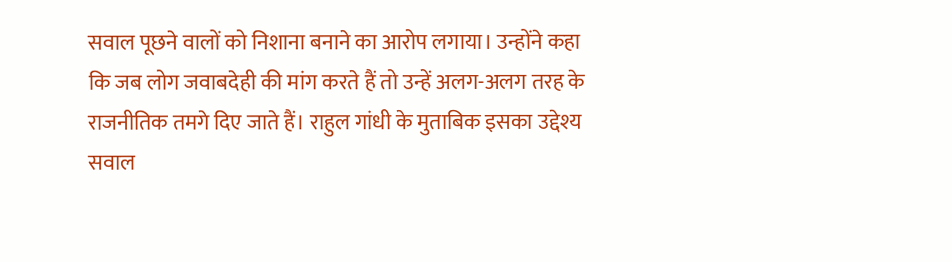सवाल पूछने वालों को निशाना बनाने का आरोप लगाया। उन्होंने कहा कि जब लोग जवाबदेही की मांग करते हैं तो उन्हें अलग-अलग तरह के राजनीतिक तमगे दिए जाते हैं। राहुल गांधी के मुताबिक इसका उद्देश्य सवाल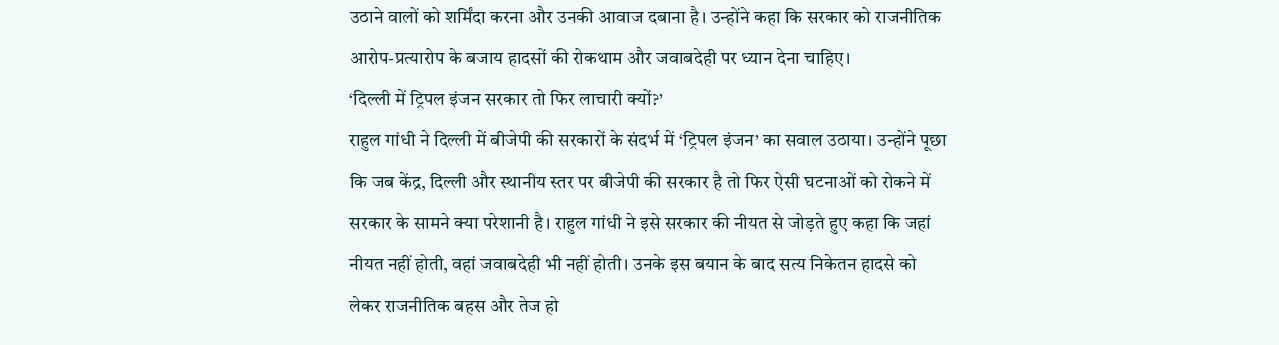उठाने वालों को शर्मिंदा करना और उनकी आवाज दबाना है। उन्होंने कहा कि सरकार को राजनीतिक आरोप-प्रत्यारोप के बजाय हादसों की रोकथाम और जवाबदेही पर ध्यान देना चाहिए।
‘दिल्ली में ट्रिपल इंजन सरकार तो फिर लाचारी क्यों?’
राहुल गांधी ने दिल्ली में बीजेपी की सरकारों के संदर्भ में ‘ट्रिपल इंजन’ का सवाल उठाया। उन्होंने पूछा कि जब केंद्र, दिल्ली और स्थानीय स्तर पर बीजेपी की सरकार है तो फिर ऐसी घटनाओं को रोकने में सरकार के सामने क्या परेशानी है। राहुल गांधी ने इसे सरकार की नीयत से जोड़ते हुए कहा कि जहां नीयत नहीं होती, वहां जवाबदेही भी नहीं होती। उनके इस बयान के बाद सत्य निकेतन हादसे को लेकर राजनीतिक बहस और तेज हो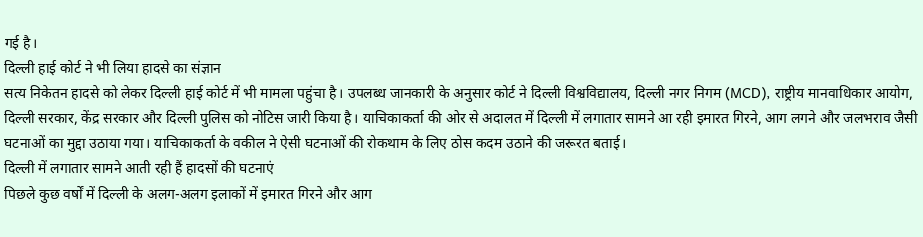गई है।
दिल्ली हाई कोर्ट ने भी लिया हादसे का संज्ञान
सत्य निकेतन हादसे को लेकर दिल्ली हाई कोर्ट में भी मामला पहुंचा है। उपलब्ध जानकारी के अनुसार कोर्ट ने दिल्ली विश्वविद्यालय, दिल्ली नगर निगम (MCD), राष्ट्रीय मानवाधिकार आयोग, दिल्ली सरकार, केंद्र सरकार और दिल्ली पुलिस को नोटिस जारी किया है। याचिकाकर्ता की ओर से अदालत में दिल्ली में लगातार सामने आ रही इमारत गिरने, आग लगने और जलभराव जैसी घटनाओं का मुद्दा उठाया गया। याचिकाकर्ता के वकील ने ऐसी घटनाओं की रोकथाम के लिए ठोस कदम उठाने की जरूरत बताई।
दिल्ली में लगातार सामने आती रही हैं हादसों की घटनाएं
पिछले कुछ वर्षों में दिल्ली के अलग-अलग इलाकों में इमारत गिरने और आग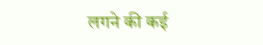लगने की कई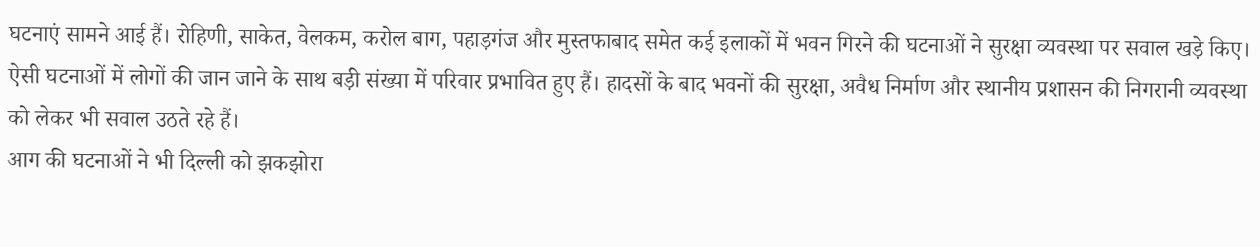घटनाएं सामने आई हैं। रोहिणी, साकेत, वेलकम, करोल बाग, पहाड़गंज और मुस्तफाबाद समेत कई इलाकों में भवन गिरने की घटनाओं ने सुरक्षा व्यवस्था पर सवाल खड़े किए। ऐसी घटनाओं में लोगों की जान जाने के साथ बड़ी संख्या में परिवार प्रभावित हुए हैं। हादसों के बाद भवनों की सुरक्षा, अवैध निर्माण और स्थानीय प्रशासन की निगरानी व्यवस्था को लेकर भी सवाल उठते रहे हैं।
आग की घटनाओं ने भी दिल्ली को झकझोरा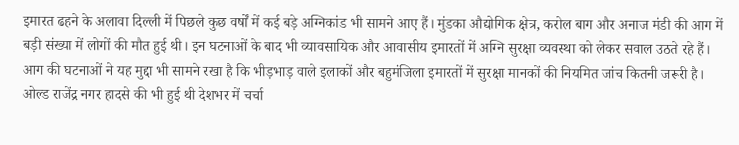इमारत ढहने के अलावा दिल्ली में पिछले कुछ वर्षों में कई बड़े अग्निकांड भी सामने आए हैं। मुंडका औद्योगिक क्षेत्र, करोल बाग और अनाज मंडी की आग में बड़ी संख्या में लोगों की मौत हुई थी। इन घटनाओं के बाद भी व्यावसायिक और आवासीय इमारतों में अग्नि सुरक्षा व्यवस्था को लेकर सवाल उठते रहे हैं। आग की घटनाओं ने यह मुद्दा भी सामने रखा है कि भीड़भाड़ वाले इलाकों और बहुमंजिला इमारतों में सुरक्षा मानकों की नियमित जांच कितनी जरूरी है।
ओल्ड राजेंद्र नगर हादसे की भी हुई थी देशभर में चर्चा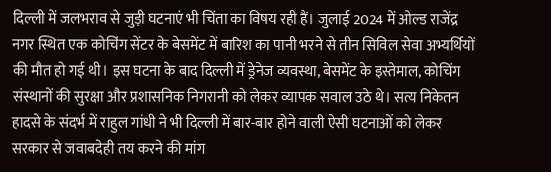दिल्ली में जलभराव से जुड़ी घटनाएं भी चिंता का विषय रही हैं। जुलाई 2024 में ओल्ड राजेंद्र नगर स्थित एक कोचिंग सेंटर के बेसमेंट में बारिश का पानी भरने से तीन सिविल सेवा अभ्यर्थियों की मौत हो गई थी। इस घटना के बाद दिल्ली में ड्रेनेज व्यवस्था, बेसमेंट के इस्तेमाल, कोचिंग संस्थानों की सुरक्षा और प्रशासनिक निगरानी को लेकर व्यापक सवाल उठे थे। सत्य निकेतन हादसे के संदर्भ में राहुल गांधी ने भी दिल्ली में बार-बार होने वाली ऐसी घटनाओं को लेकर सरकार से जवाबदेही तय करने की मांग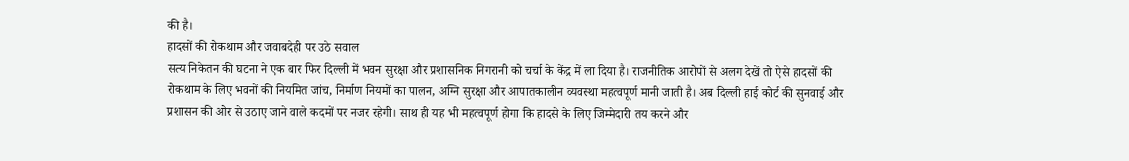की है।
हादसों की रोकथाम और जवाबदेही पर उठे सवाल
सत्य निकेतन की घटना ने एक बार फिर दिल्ली में भवन सुरक्षा और प्रशासनिक निगरानी को चर्चा के केंद्र में ला दिया है। राजनीतिक आरोपों से अलग देखें तो ऐसे हादसों की रोकथाम के लिए भवनों की नियमित जांच, निर्माण नियमों का पालन, अग्नि सुरक्षा और आपातकालीन व्यवस्था महत्वपूर्ण मानी जाती है। अब दिल्ली हाई कोर्ट की सुनवाई और प्रशासन की ओर से उठाए जाने वाले कदमों पर नजर रहेगी। साथ ही यह भी महत्वपूर्ण होगा कि हादसे के लिए जिम्मेदारी तय करने और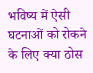भविष्य में ऐसी घटनाओं को रोकने के लिए क्या ठोस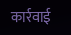कार्रवाई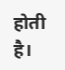होती है।